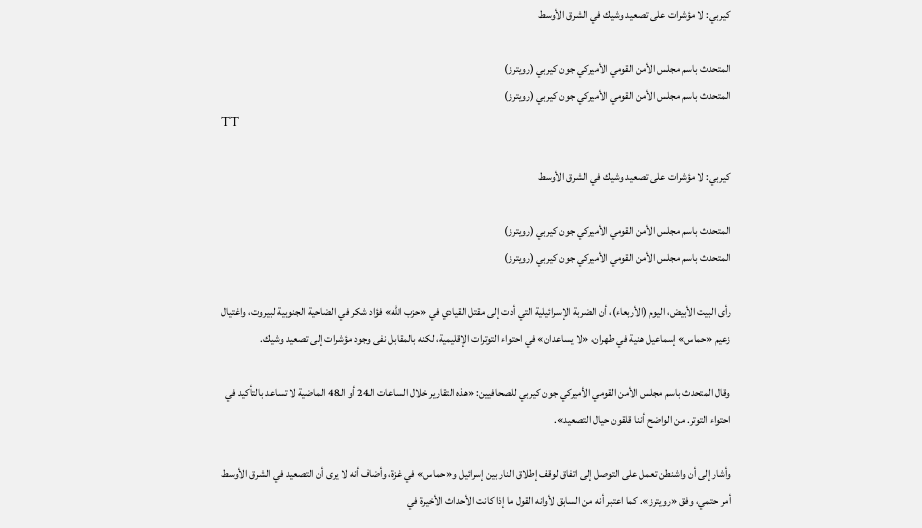كيربي: لا مؤشرات على تصعيد وشيك في الشرق الأوسط

المتحدث باسم مجلس الأمن القومي الأميركي جون كيربي (رويترز)
المتحدث باسم مجلس الأمن القومي الأميركي جون كيربي (رويترز)
TT

كيربي: لا مؤشرات على تصعيد وشيك في الشرق الأوسط

المتحدث باسم مجلس الأمن القومي الأميركي جون كيربي (رويترز)
المتحدث باسم مجلس الأمن القومي الأميركي جون كيربي (رويترز)

رأى البيت الأبيض، اليوم (الأربعاء)، أن الضربة الإسرائيلية التي أدت إلى مقتل القيادي في «حزب الله» فؤاد شكر في الضاحية الجنوبية لبيروت، واغتيال زعيم «حماس» إسماعيل هنية في طهران، «لا يساعدان» في احتواء التوترات الإقليمية، لكنه بالمقابل نفى وجود مؤشرات إلى تصعيد وشيك.

وقال المتحدث باسم مجلس الأمن القومي الأميركي جون كيربي للصحافيين: «هذه التقارير خلال الساعات الـ24 أو الـ48 الماضية لا تساعد بالتأكيد في احتواء التوتر. من الواضح أننا قلقون حيال التصعيد».

وأشار إلى أن واشنطن تعمل على التوصل إلى اتفاق لوقف إطلاق النار بين إسرائيل و«حماس» في غزة، وأضاف أنه لا يرى أن التصعيد في الشرق الأوسط أمر حتمي، وفق «رويترز». كما اعتبر أنه من السابق لأوانه القول ما إذا كانت الأحداث الأخيرة في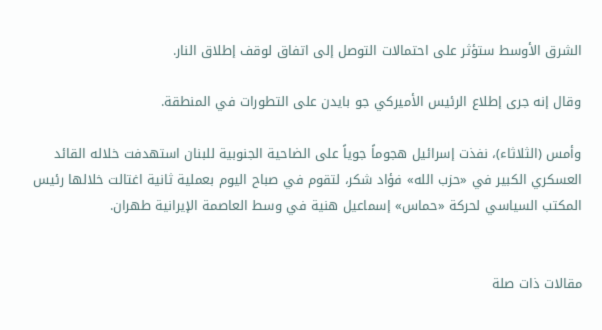الشرق الأوسط ستؤثر على احتمالات التوصل إلى اتفاق لوقف إطلاق النار.

وقال إنه جرى إطلاع الرئيس الأميركي جو بايدن على التطورات في المنطقة.

وأمس (الثلاثاء)، نفذت إسرائيل هجوماً جوياً على الضاحية الجنوبية للبنان استهدفت خلاله القائد العسكري الكبير في «حزب الله» فؤاد شكر، لتقوم في صباح اليوم بعملية ثانية اغتالت خلالها رئيس المكتب السياسي لحركة «حماس» إسماعيل هنية في وسط العاصمة الإيرانية طهران.


مقالات ذات صلة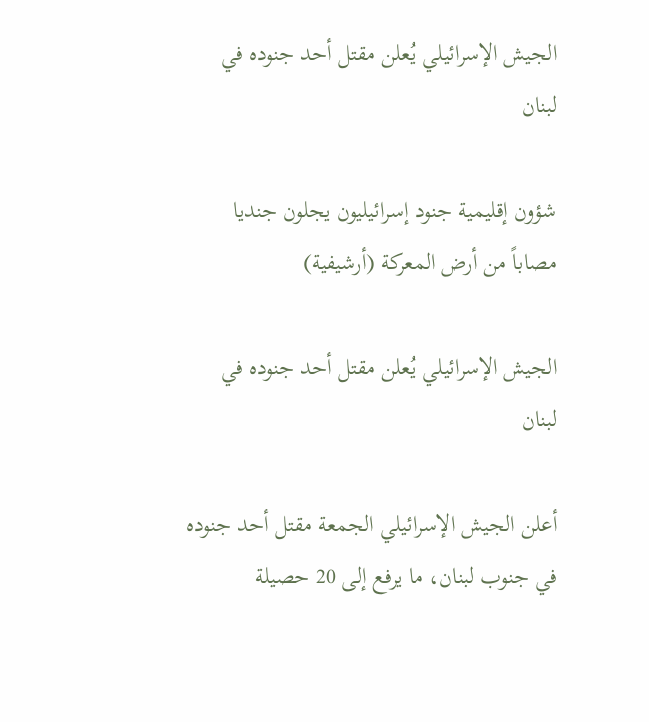الجيش الإسرائيلي يُعلن مقتل أحد جنوده في لبنان

شؤون إقليمية جنود إسرائيليون يجلون جنديا مصاباً من أرض المعركة (أرشيفية)

الجيش الإسرائيلي يُعلن مقتل أحد جنوده في لبنان

أعلن الجيش الإسرائيلي الجمعة مقتل أحد جنوده في جنوب لبنان، ما يرفع إلى 20 حصيلة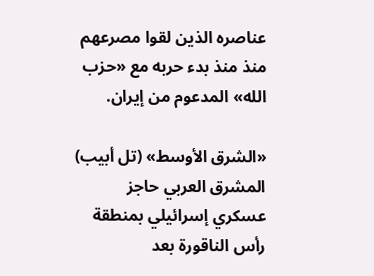عناصره الذين لقوا مصرعهم منذ منذ بدء حربه مع «حزب الله» المدعوم من إيران.

«الشرق الأوسط» (تل أبيب)
المشرق العربي حاجز عسكري إسرائيلي بمنطقة رأس الناقورة بعد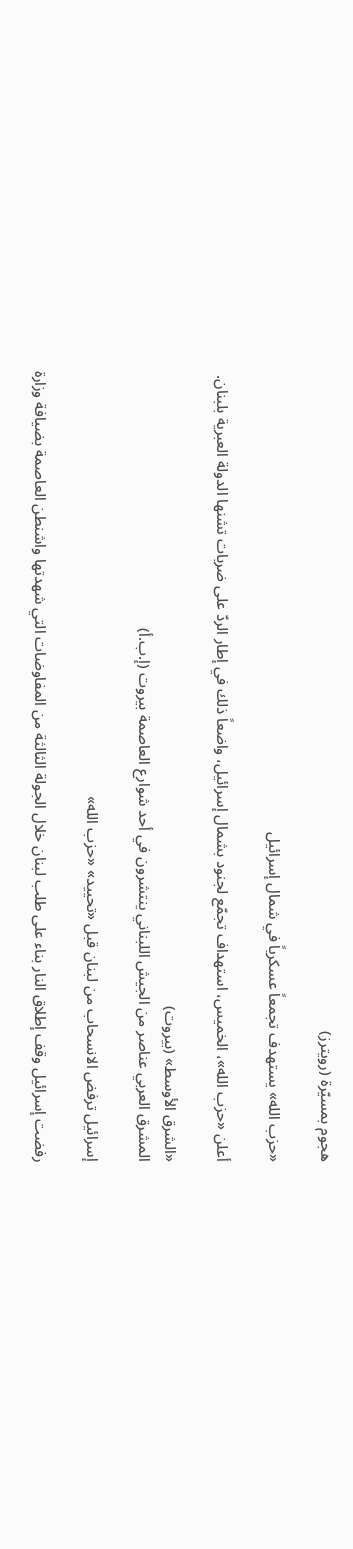هجوم بمسيّرة (رويترز)

«حزب الله» يستهدف تجمعاً عسكرياً في شمال إسرائيل

أعلن «حزب الله»، الخميس، استهداف تجمّع لجنود بشمال إسرائيل، واضعاً ذلك في إطار الردّ على ضربات تشنها الدولة العبرية بلبنان.

«الشرق الأوسط» (بيروت)
المشرق العربي عناصر من الجيش اللبناني ينتشرون في أحد شوارع العاصمة بيروت (إ.ب.أ)

إسرائيل ترفض الانسحاب من لبنان قبل «تحييد» «حزب الله»

رفضت إسرائيل وقف إطلاق النار بناء على طلب لبنان خلال الجولة الثالثة من المفاوضات التي شهدتها واشنطن العاصمة بضيافة وزارة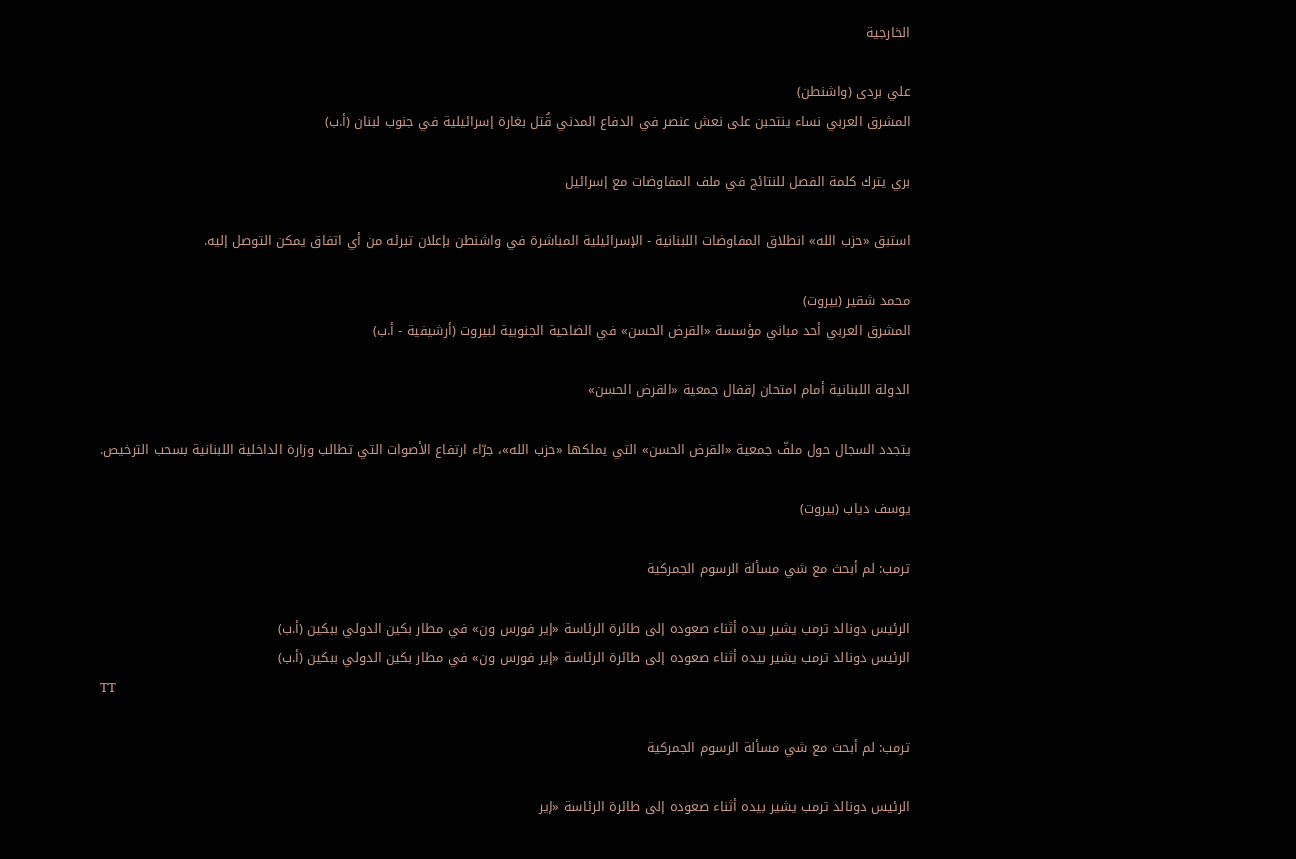الخارجية

علي بردى (واشنطن)
المشرق العربي نساء ينتحبن على نعش عنصر في الدفاع المدني قُتل بغارة إسرائيلية في جنوب لبنان (أ.ب)

بري يترك كلمة الفصل للنتائج في ملف المفاوضات مع إسرائيل

استبق «حزب الله» انطلاق المفاوضات اللبنانية - الإسرائيلية المباشرة في واشنطن بإعلان تبرئه من أي اتفاق يمكن التوصل إليه.

محمد شقير (بيروت)
المشرق العربي أحد مباني مؤسسة «القرض الحسن» في الضاحية الجنوبية لبيروت (أرشيفية - أ.ب)

الدولة اللبنانية أمام امتحان إقفال جمعية «القرض الحسن»

يتجدد السجال حول ملفّ جمعية «القرض الحسن» التي يملكها «حزب الله»، جرّاء ارتفاع الأصوات التي تطالب وزارة الداخلية اللبنانية بسحب الترخيص.

يوسف دياب (بيروت)

ترمب: لم أبحث مع شي مسألة الرسوم الجمركية

الرئيس دونالد ترمب يشير بيده أثناء صعوده إلى طائرة الرئاسة «إير فورس ون» في مطار بكين الدولي ببكين (أ.ب)
الرئيس دونالد ترمب يشير بيده أثناء صعوده إلى طائرة الرئاسة «إير فورس ون» في مطار بكين الدولي ببكين (أ.ب)
TT

ترمب: لم أبحث مع شي مسألة الرسوم الجمركية

الرئيس دونالد ترمب يشير بيده أثناء صعوده إلى طائرة الرئاسة «إير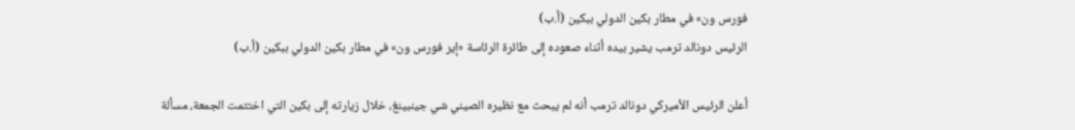فورس ون» في مطار بكين الدولي ببكين (أ.ب)
الرئيس دونالد ترمب يشير بيده أثناء صعوده إلى طائرة الرئاسة «إير فورس ون» في مطار بكين الدولي ببكين (أ.ب)

أعلن الرئيس الأميركي دونالد ترمب أنه لم يبحث مع نظيره الصيني شي جينبينغ، خلال زيارته إلى بكين التي اختتمت الجمعة، مسألة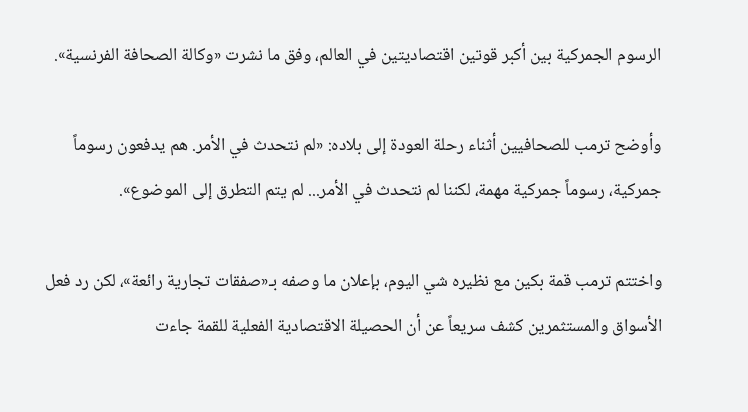الرسوم الجمركية بين أكبر قوتين اقتصاديتين في العالم، وفق ما نشرت «وكالة الصحافة الفرنسية».

وأوضح ترمب للصحافيين أثناء رحلة العودة إلى بلاده: «لم نتحدث في الأمر. هم يدفعون رسوماً جمركية، رسوماً جمركية مهمة، لكننا لم نتحدث في الأمر... لم يتم التطرق إلى الموضوع».

واختتم ترمب قمة بكين مع نظيره شي اليوم، بإعلان ما وصفه بـ«صفقات تجارية رائعة»، لكن رد فعل الأسواق والمستثمرين كشف سريعاً عن أن الحصيلة الاقتصادية الفعلية للقمة جاءت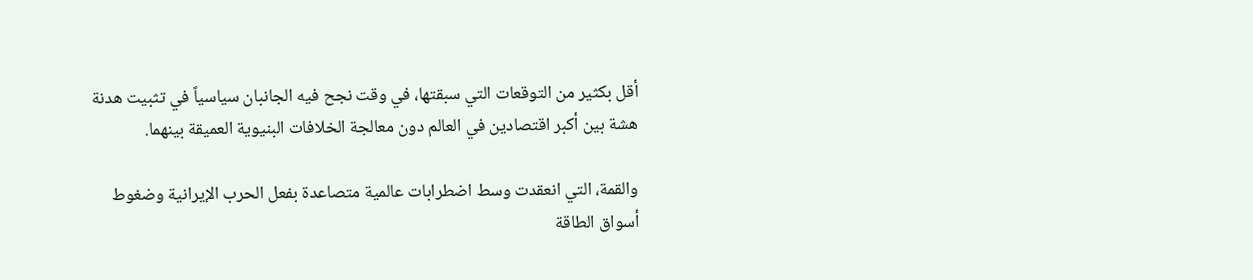أقل بكثير من التوقعات التي سبقتها، في وقت نجح فيه الجانبان سياسياً في تثبيت هدنة هشة بين أكبر اقتصادين في العالم دون معالجة الخلافات البنيوية العميقة بينهما.

والقمة، التي انعقدت وسط اضطرابات عالمية متصاعدة بفعل الحرب الإيرانية وضغوط أسواق الطاقة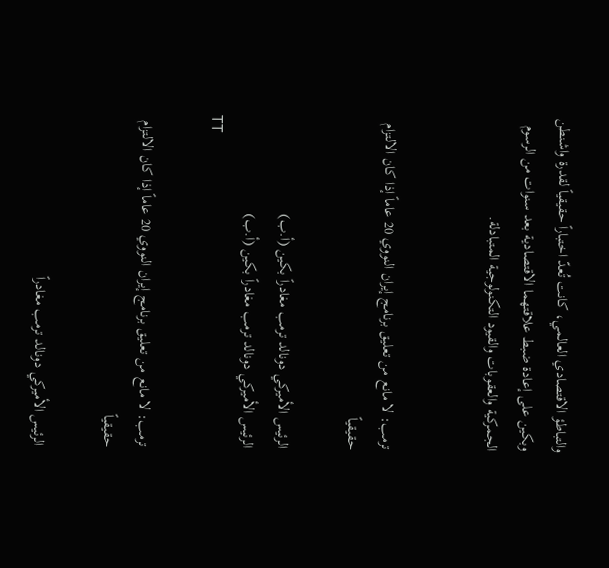والتباطؤ الاقتصادي العالمي، كانت تُعدّ اختباراً حقيقياً لقدرة واشنطن وبكين على إعادة ضبط علاقتهما الاقتصادية بعد سنوات من الرسوم الجمركية والعقوبات والقيود التكنولوجية المتبادلة.


ترمب: لا مانع من تعليق برنامج إيران النووي 20 عاماً إذا كان الالتزام حقيقياً

الرئيس الأميركي دونالد ترمب مغادراً بكين (أ.ب)
الرئيس الأميركي دونالد ترمب مغادراً بكين (أ.ب)
TT

ترمب: لا مانع من تعليق برنامج إيران النووي 20 عاماً إذا كان الالتزام حقيقياً

الرئيس الأميركي دونالد ترمب مغادراً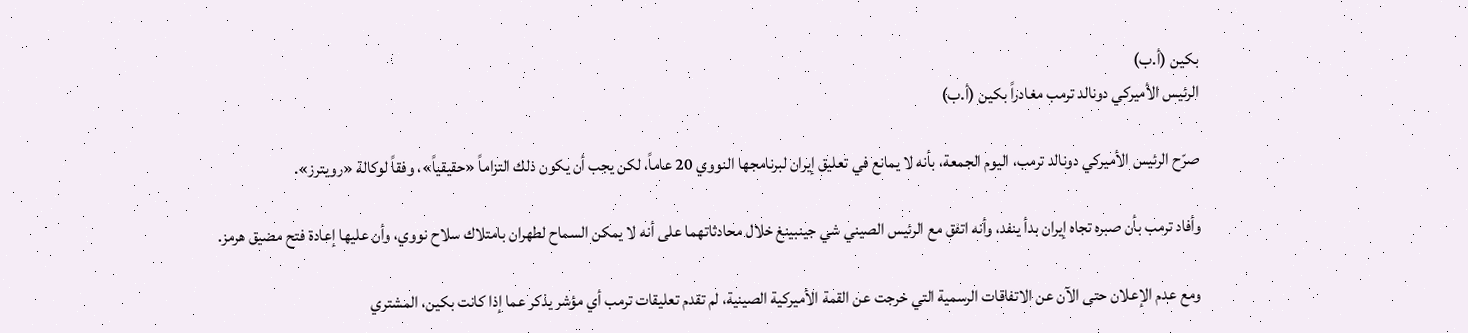بكين (أ.ب)
الرئيس الأميركي دونالد ترمب مغادراً بكين (أ.ب)

صرّح الرئيس الأميركي دونالد ترمب، اليوم الجمعة، بأنه لا يمانع في تعليق إيران لبرنامجها النووي 20 عاماً، لكن يجب أن يكون ذلك التزاماً «حقيقياً»، وفقاً لوكالة «رويترز».

وأفاد ترمب بأن صبره تجاه إيران بدأ ينفد، وأنه اتفق مع الرئيس الصيني شي جينبينغ خلال محادثاتهما على أنه لا يمكن السماح لطهران بامتلاك سلاح نووي، وأن عليها إعادة فتح مضيق هرمز.

ومع عدم الإعلان حتى الآن عن الاتفاقات الرسمية التي خرجت عن القمة الأميركية الصينية، لم تقدم تعليقات ترمب أي مؤشر يذكر عما إذا كانت بكين، المشتري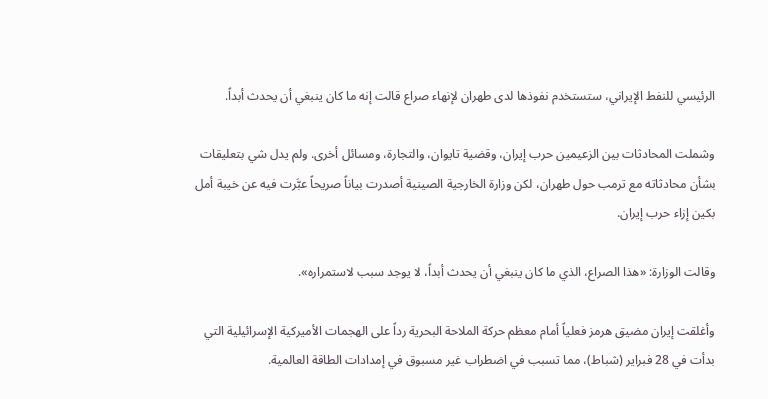الرئيسي للنفط الإيراني، ستستخدم نفوذها لدى طهران لإنهاء صراع قالت إنه ما كان ينبغي أن يحدث أبداً.

وشملت المحادثات بين الزعيمين حرب إيران، وقضية تايوان، والتجارة، ومسائل أخرى. ولم يدل شي بتعليقات بشأن محادثاته مع ترمب حول طهران، لكن وزارة الخارجية الصينية أصدرت بياناً صريحاً عبَّرت فيه عن خيبة أمل بكين إزاء حرب إيران.

وقالت الوزارة: «هذا الصراع، الذي ما كان ينبغي أن يحدث أبداً، لا يوجد سبب لاستمراره».

وأغلقت إيران مضيق هرمز فعلياً أمام معظم حركة الملاحة البحرية رداً على الهجمات الأميركية ‌الإسرائيلية التي بدأت في ‌28 فبراير (شباط)، مما تسبب في اضطراب غير مسبوق في إمدادات الطاقة العالمية.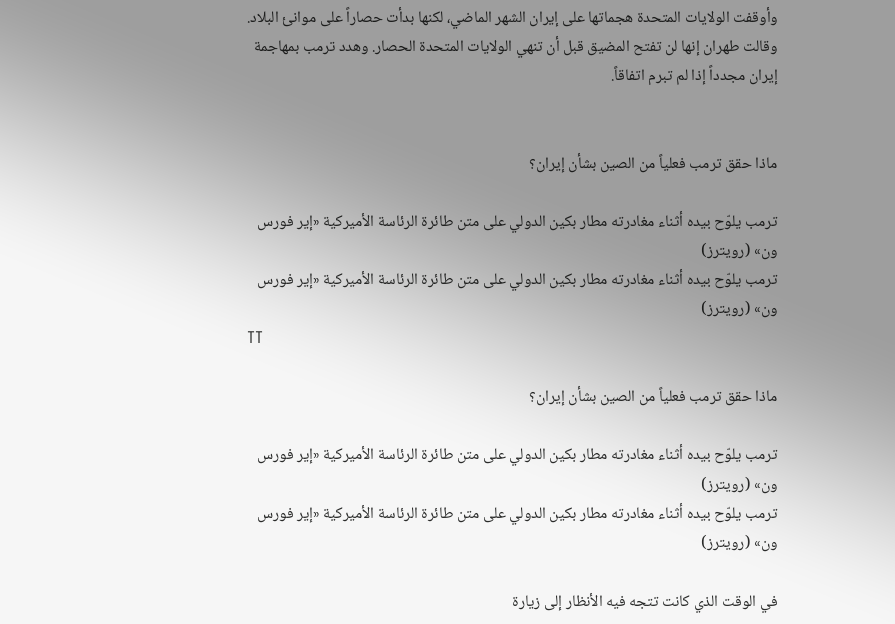وأوقفت الولايات المتحدة هجماتها على ‌إيران الشهر الماضي، لكنها بدأت حصاراً على موانئ البلاد. وقالت طهران إنها لن تفتح المضيق قبل أن تنهي الولايات المتحدة الحصار. وهدد ترمب بمهاجمة إيران مجدداً إذا لم تبرم اتفاقاً.


ماذا حقق ترمب فعلياً من الصين بشأن إيران؟

ترمب يلوّح بيده أثناء مغادرته مطار بكين الدولي على متن طائرة الرئاسة الأميركية «إير فورس ون» (رويترز)
ترمب يلوّح بيده أثناء مغادرته مطار بكين الدولي على متن طائرة الرئاسة الأميركية «إير فورس ون» (رويترز)
TT

ماذا حقق ترمب فعلياً من الصين بشأن إيران؟

ترمب يلوّح بيده أثناء مغادرته مطار بكين الدولي على متن طائرة الرئاسة الأميركية «إير فورس ون» (رويترز)
ترمب يلوّح بيده أثناء مغادرته مطار بكين الدولي على متن طائرة الرئاسة الأميركية «إير فورس ون» (رويترز)

في الوقت الذي كانت تتجه فيه الأنظار إلى زيارة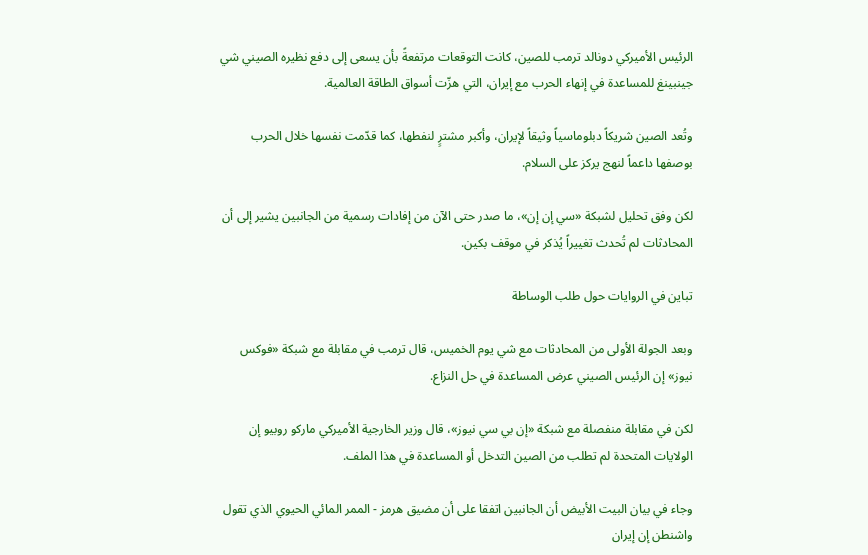الرئيس الأميركي دونالد ترمب للصين، كانت التوقعات مرتفعةً بأن يسعى إلى دفع نظيره الصيني شي جينبينغ للمساعدة في إنهاء الحرب مع إيران، التي هزّت أسواق الطاقة العالمية.

وتُعد الصين شريكاً دبلوماسياً وثيقاً لإيران، وأكبر مشترٍ لنفطها، كما قدّمت نفسها خلال الحرب بوصفها داعماً لنهج يركز على السلام.

لكن وفق تحليل لشبكة «سي إن إن»، ما صدر حتى الآن من إفادات رسمية من الجانبين يشير إلى أن المحادثات لم تُحدث تغييراً يُذكر في موقف بكين.

تباين في الروايات حول طلب الوساطة

وبعد الجولة الأولى من المحادثات مع شي يوم الخميس، قال ترمب في مقابلة مع شبكة «فوكس نيوز» إن الرئيس الصيني عرض المساعدة في حل النزاع.

لكن في مقابلة منفصلة مع شبكة «إن بي سي نيوز»، قال وزير الخارجية الأميركي ماركو روبيو إن الولايات المتحدة لم تطلب من الصين التدخل أو المساعدة في هذا الملف.

وجاء في بيان البيت الأبيض أن الجانبين اتفقا على أن مضيق هرمز - الممر المائي الحيوي الذي تقول واشنطن إن إيران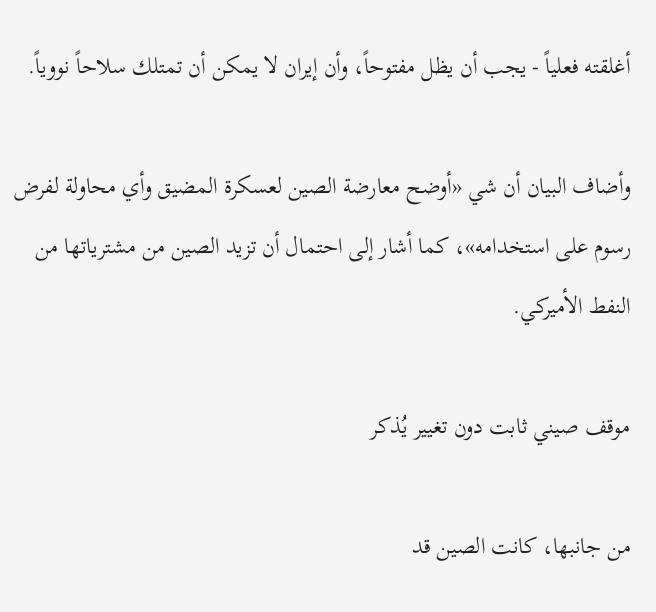أغلقته فعلياً - يجب أن يظل مفتوحاً، وأن إيران لا يمكن أن تمتلك سلاحاً نووياً.

وأضاف البيان أن شي «أوضح معارضة الصين لعسكرة المضيق وأي محاولة لفرض رسوم على استخدامه»، كما أشار إلى احتمال أن تزيد الصين من مشترياتها من النفط الأميركي.

موقف صيني ثابت دون تغيير يُذكر

من جانبها، كانت الصين قد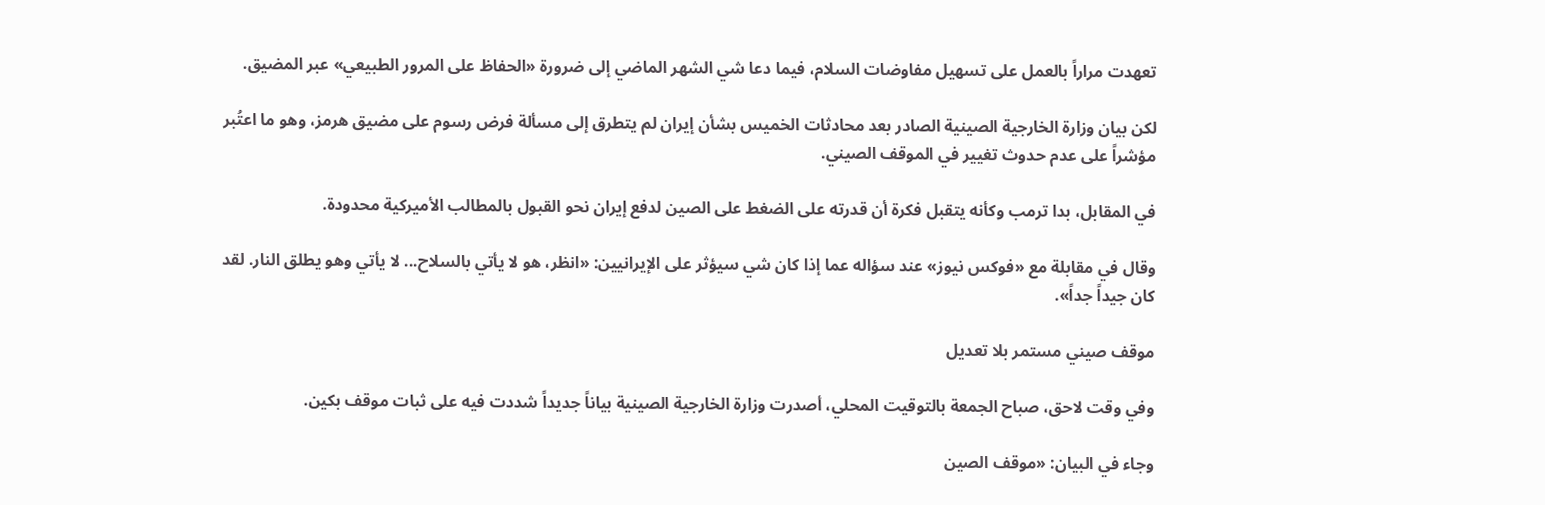تعهدت مراراً بالعمل على تسهيل مفاوضات السلام، فيما دعا شي الشهر الماضي إلى ضرورة «الحفاظ على المرور الطبيعي» عبر المضيق.

لكن بيان وزارة الخارجية الصينية الصادر بعد محادثات الخميس بشأن إيران لم يتطرق إلى مسألة فرض رسوم على مضيق هرمز، وهو ما اعتُبر مؤشراً على عدم حدوث تغيير في الموقف الصيني.

في المقابل، بدا ترمب وكأنه يتقبل فكرة أن قدرته على الضغط على الصين لدفع إيران نحو القبول بالمطالب الأميركية محدودة.

وقال في مقابلة مع «فوكس نيوز» عند سؤاله عما إذا كان شي سيؤثر على الإيرانيين: «انظر، هو لا يأتي بالسلاح... لا يأتي وهو يطلق النار. لقد كان جيداً جداً».

موقف صيني مستمر بلا تعديل

وفي وقت لاحق، صباح الجمعة بالتوقيت المحلي، أصدرت وزارة الخارجية الصينية بياناً جديداً شددت فيه على ثبات موقف بكين.

وجاء في البيان: «موقف الصين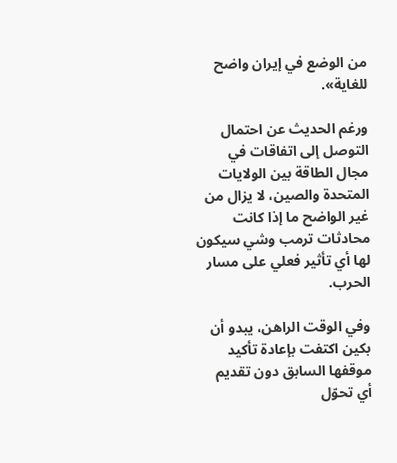من الوضع في إيران واضح للغاية».

ورغم الحديث عن احتمال التوصل إلى اتفاقات في مجال الطاقة بين الولايات المتحدة والصين، لا يزال من غير الواضح ما إذا كانت محادثات ترمب وشي سيكون لها أي تأثير فعلي على مسار الحرب.

وفي الوقت الراهن، يبدو أن بكين اكتفت بإعادة تأكيد موقفها السابق دون تقديم أي تحوّل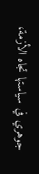جوهري في سياستها تجاه الأزمة،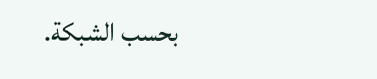بحسب الشبكة.